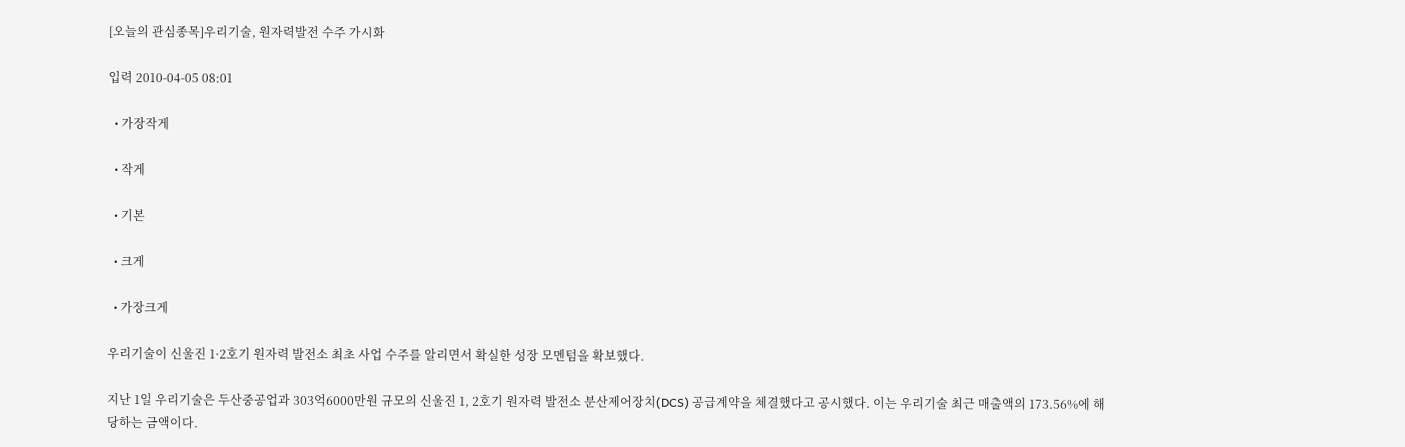[오늘의 관심종목]우리기술, 원자력발전 수주 가시화

입력 2010-04-05 08:01

  • 가장작게

  • 작게

  • 기본

  • 크게

  • 가장크게

우리기술이 신울진 1·2호기 원자력 발전소 최초 사업 수주를 알리면서 확실한 성장 모멘텀을 확보했다.

지난 1일 우리기술은 두산중공업과 303억6000만원 규모의 신울진 1, 2호기 원자력 발전소 분산제어장치(DCS) 공급계약을 체결했다고 공시했다. 이는 우리기술 최근 매출액의 173.56%에 해당하는 금액이다.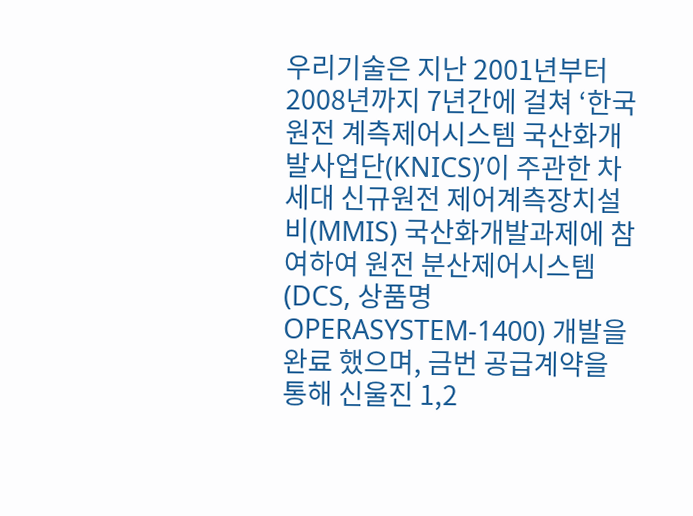우리기술은 지난 2001년부터 2008년까지 7년간에 걸쳐 ‘한국 원전 계측제어시스템 국산화개발사업단(KNICS)’이 주관한 차세대 신규원전 제어계측장치설비(MMIS) 국산화개발과제에 참여하여 원전 분산제어시스템(DCS, 상품명 OPERASYSTEM-1400) 개발을 완료 했으며, 금번 공급계약을 통해 신울진 1,2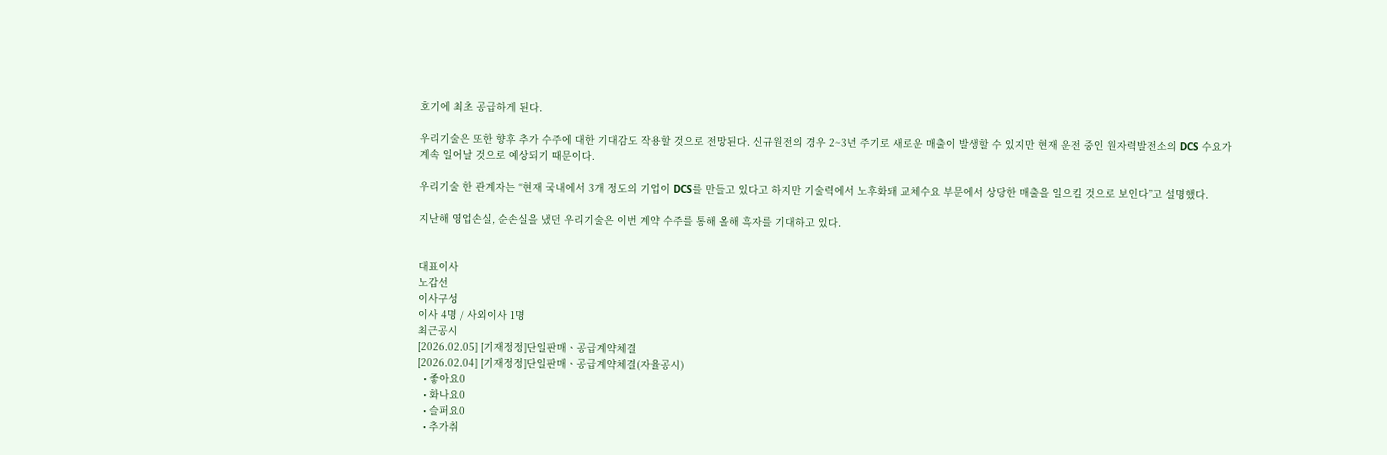호기에 최초 공급하게 된다.

우리기술은 또한 향후 추가 수주에 대한 기대감도 작용할 것으로 전망된다. 신규원전의 경우 2~3년 주기로 새로운 매출이 발생할 수 있지만 현재 운전 중인 원자력발전소의 DCS 수요가 계속 일어날 것으로 예상되기 때문이다.

우리기술 한 관계자는 “현재 국내에서 3개 정도의 기업이 DCS를 만들고 있다고 하지만 기술력에서 노후화돼 교체수요 부문에서 상당한 매출을 일으킬 것으로 보인다”고 설명했다.

지난해 영업손실, 순손실을 냈던 우리기술은 이번 계약 수주를 통해 올해 흑자를 기대하고 있다.


대표이사
노갑선
이사구성
이사 4명 / 사외이사 1명
최근공시
[2026.02.05] [기재정정]단일판매ㆍ공급계약체결
[2026.02.04] [기재정정]단일판매ㆍ공급계약체결(자율공시)
  • 좋아요0
  • 화나요0
  • 슬퍼요0
  • 추가취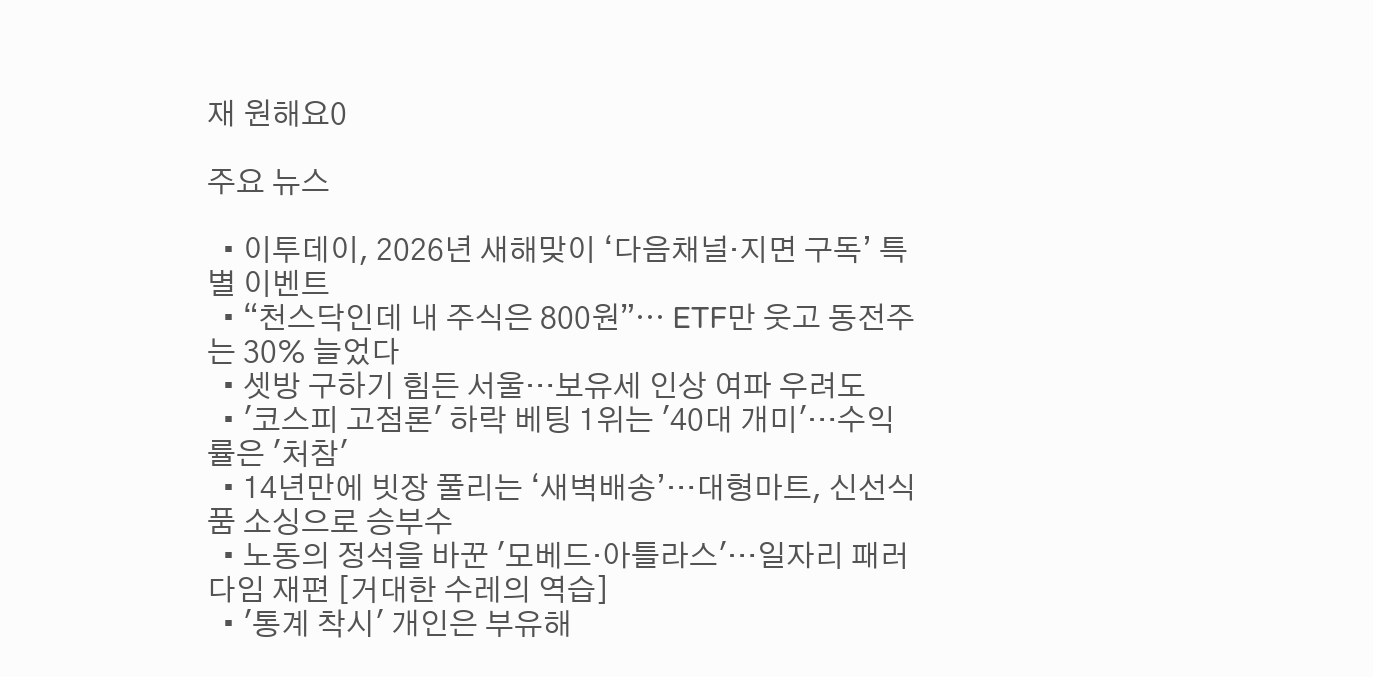재 원해요0

주요 뉴스

  • 이투데이, 2026년 새해맞이 ‘다음채널·지면 구독’ 특별 이벤트
  • “천스닥인데 내 주식은 800원”⋯ ETF만 웃고 동전주는 30% 늘었다
  • 셋방 구하기 힘든 서울…보유세 인상 여파 우려도
  • '코스피 고점론' 하락 베팅 1위는 '40대 개미'…수익률은 '처참'
  • 14년만에 빗장 풀리는 ‘새벽배송’…대형마트, 신선식품 소싱으로 승부수
  • 노동의 정석을 바꾼 '모베드·아틀라스'…일자리 패러다임 재편 [거대한 수레의 역습]
  • '통계 착시' 개인은 부유해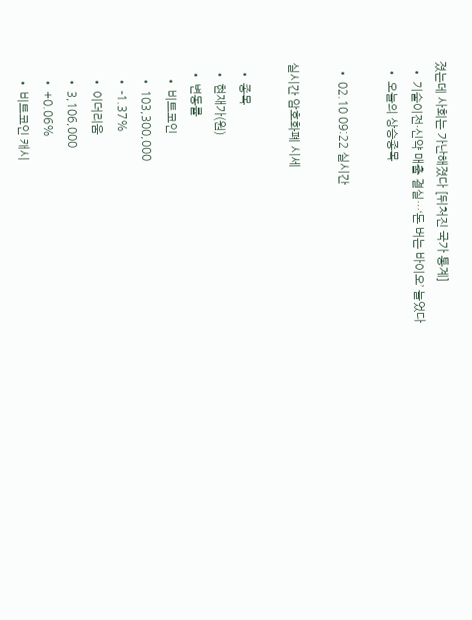졌는데 사회는 가난해졌다 [뒤처진 국가 통계]
  • 기술이전·신약 매출 결실…‘돈 버는 바이오’ 늘었다
  • 오늘의 상승종목

  • 02.10 09:22 실시간

실시간 암호화폐 시세

  • 종목
  • 현재가(원)
  • 변동률
    • 비트코인
    • 103,300,000
    • -1.37%
    • 이더리움
    • 3,106,000
    • +0.06%
    • 비트코인 캐시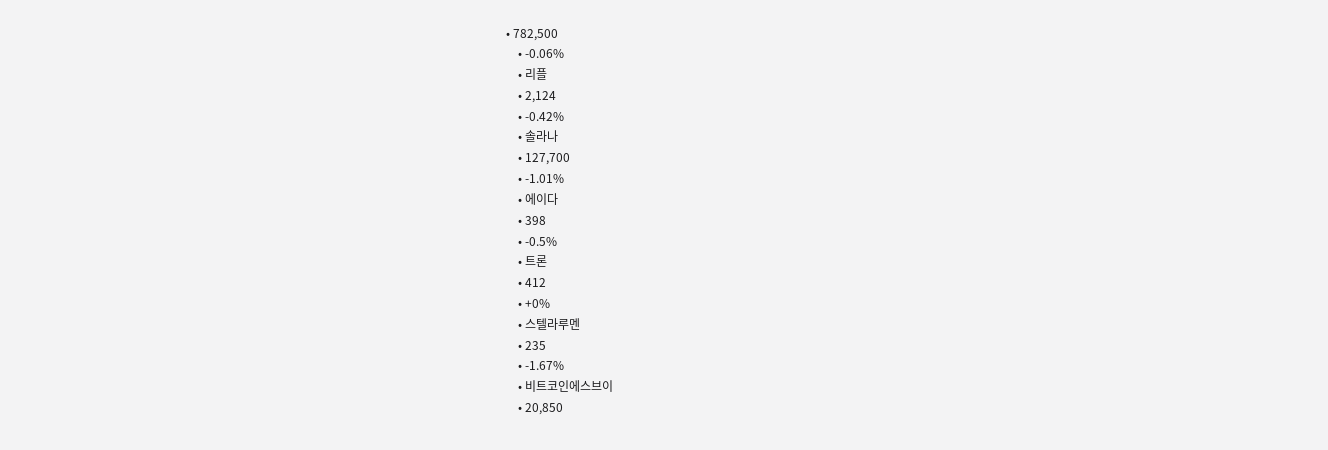• 782,500
    • -0.06%
    • 리플
    • 2,124
    • -0.42%
    • 솔라나
    • 127,700
    • -1.01%
    • 에이다
    • 398
    • -0.5%
    • 트론
    • 412
    • +0%
    • 스텔라루멘
    • 235
    • -1.67%
    • 비트코인에스브이
    • 20,850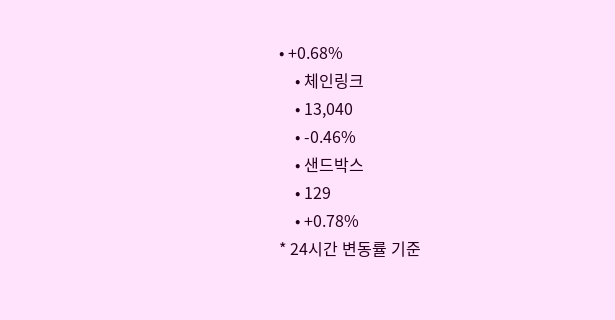• +0.68%
    • 체인링크
    • 13,040
    • -0.46%
    • 샌드박스
    • 129
    • +0.78%
* 24시간 변동률 기준